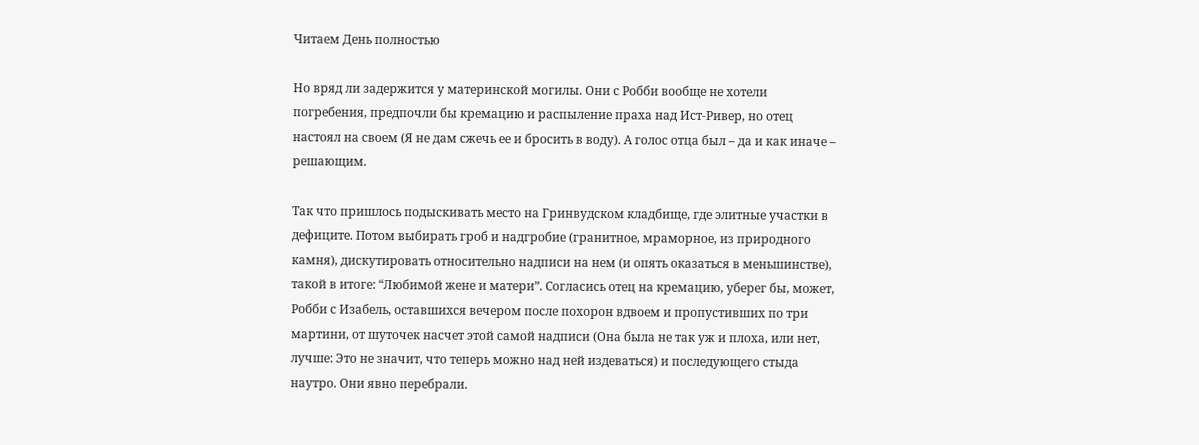Читаем День полностью

Но вряд ли задержится у материнской могилы. Они с Робби вообще не хотели погребения, предпочли бы кремацию и распыление праха над Ист-Ривер, но отец настоял на своем (Я не дам сжечь ее и бросить в воду). А голос отца был – да и как иначе – решающим.

Так что пришлось подыскивать место на Гринвудском кладбище, где элитные участки в дефиците. Потом выбирать гроб и надгробие (гранитное, мраморное, из природного камня), дискутировать относительно надписи на нем (и опять оказаться в меньшинстве), такой в итоге: “Любимой жене и матери”. Согласись отец на кремацию, уберег бы, может, Робби с Изабель, оставшихся вечером после похорон вдвоем и пропустивших по три мартини, от шуточек насчет этой самой надписи (Она была не так уж и плоха, или нет, лучше: Это не значит, что теперь можно над ней издеваться) и последующего стыда наутро. Они явно перебрали.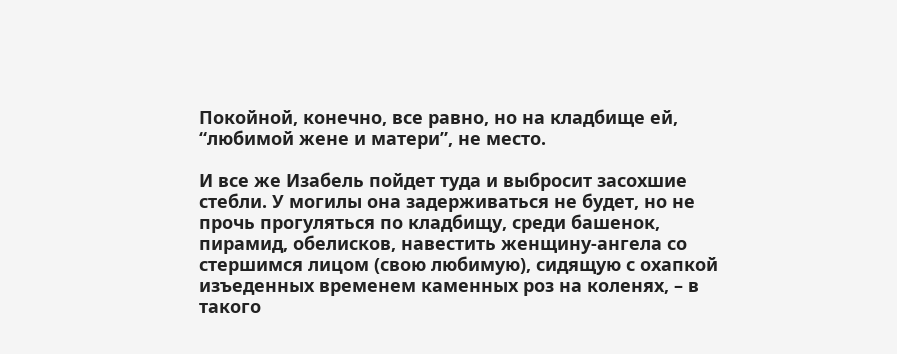Покойной, конечно, все равно, но на кладбище ей, “любимой жене и матери”, не место.

И все же Изабель пойдет туда и выбросит засохшие стебли. У могилы она задерживаться не будет, но не прочь прогуляться по кладбищу, среди башенок, пирамид, обелисков, навестить женщину-ангела со стершимся лицом (свою любимую), сидящую с охапкой изъеденных временем каменных роз на коленях, – в такого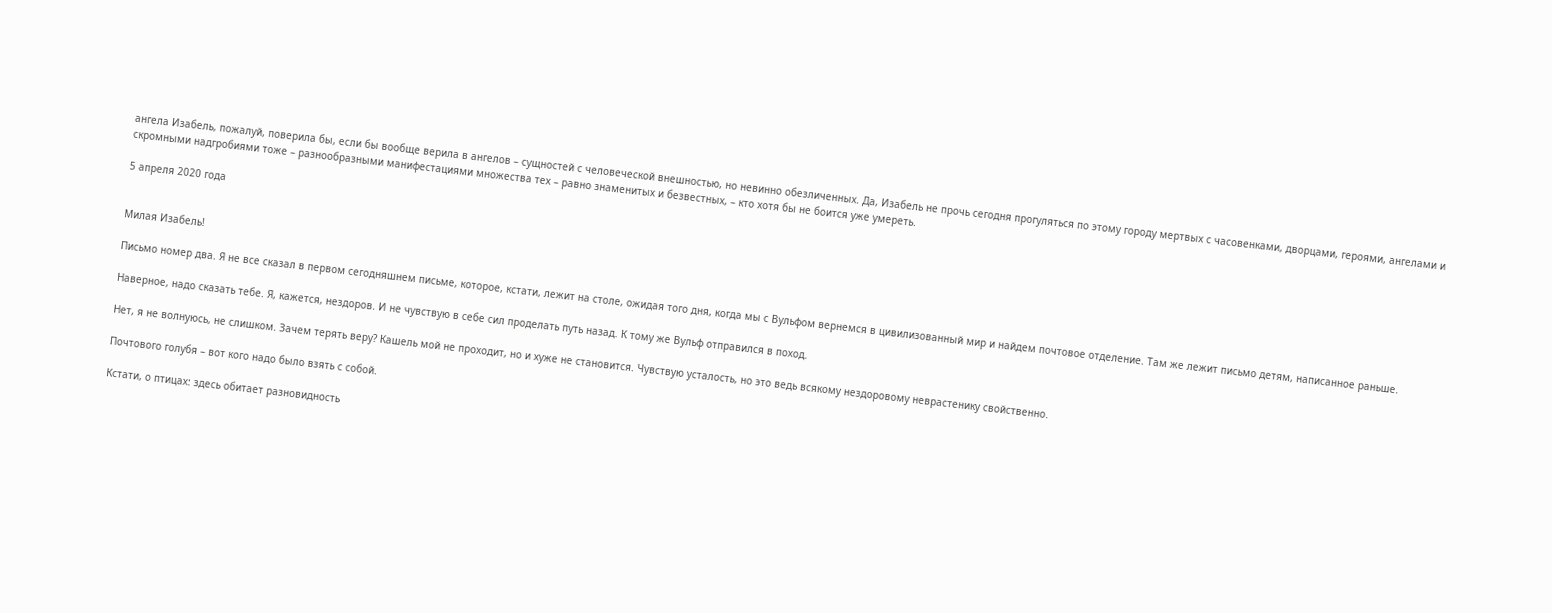ангела Изабель, пожалуй, поверила бы, если бы вообще верила в ангелов – сущностей с человеческой внешностью, но невинно обезличенных. Да, Изабель не прочь сегодня прогуляться по этому городу мертвых с часовенками, дворцами, героями, ангелами и скромными надгробиями тоже – разнообразными манифестациями множества тех – равно знаменитых и безвестных, – кто хотя бы не боится уже умереть.

5 апреля 2020 года


Милая Изабель!

Письмо номер два. Я не все сказал в первом сегодняшнем письме, которое, кстати, лежит на столе, ожидая того дня, когда мы с Вульфом вернемся в цивилизованный мир и найдем почтовое отделение. Там же лежит письмо детям, написанное раньше.

Наверное, надо сказать тебе. Я, кажется, нездоров. И не чувствую в себе сил проделать путь назад. К тому же Вульф отправился в поход.

Нет, я не волнуюсь, не слишком. Зачем терять веру? Кашель мой не проходит, но и хуже не становится. Чувствую усталость, но это ведь всякому нездоровому неврастенику свойственно.

Почтового голубя – вот кого надо было взять с собой.

Кстати, о птицах: здесь обитает разновидность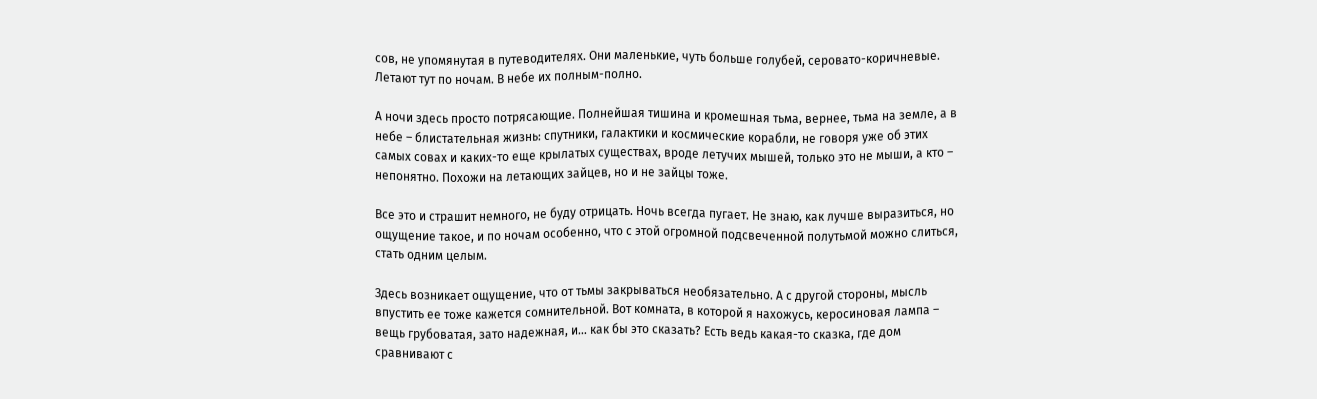сов, не упомянутая в путеводителях. Они маленькие, чуть больше голубей, серовато-коричневые. Летают тут по ночам. В небе их полным-полно.

А ночи здесь просто потрясающие. Полнейшая тишина и кромешная тьма, вернее, тьма на земле, а в небе – блистательная жизнь: спутники, галактики и космические корабли, не говоря уже об этих самых совах и каких-то еще крылатых существах, вроде летучих мышей, только это не мыши, а кто – непонятно. Похожи на летающих зайцев, но и не зайцы тоже.

Все это и страшит немного, не буду отрицать. Ночь всегда пугает. Не знаю, как лучше выразиться, но ощущение такое, и по ночам особенно, что с этой огромной подсвеченной полутьмой можно слиться, стать одним целым.

Здесь возникает ощущение, что от тьмы закрываться необязательно. А с другой стороны, мысль впустить ее тоже кажется сомнительной. Вот комната, в которой я нахожусь, керосиновая лампа – вещь грубоватая, зато надежная, и… как бы это сказать? Есть ведь какая-то сказка, где дом сравнивают с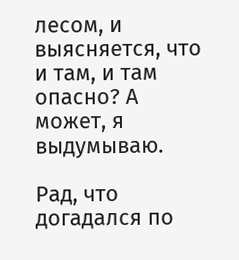лесом, и выясняется, что и там, и там опасно? А может, я выдумываю.

Рад, что догадался по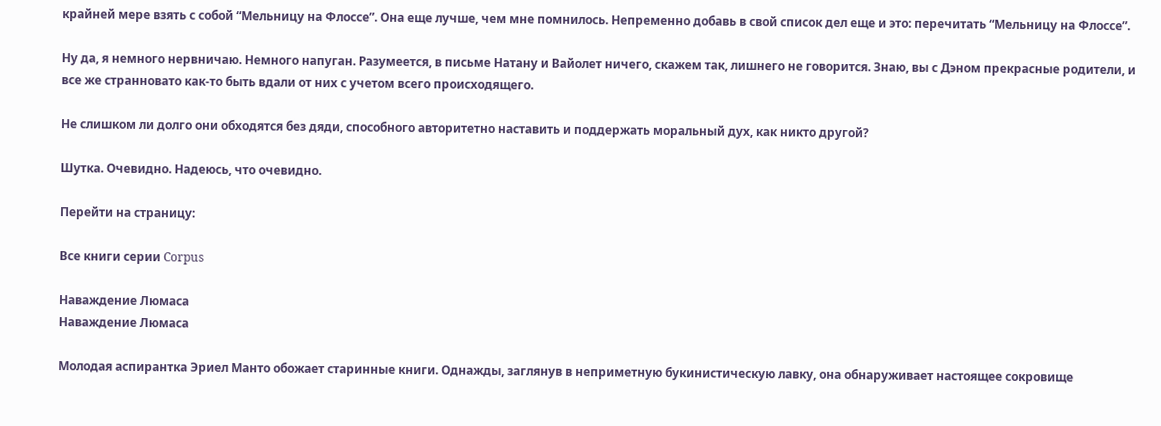крайней мере взять с собой “Мельницу на Флоссе”. Она еще лучше, чем мне помнилось. Непременно добавь в свой список дел еще и это: перечитать “Мельницу на Флоссе”.

Ну да, я немного нервничаю. Немного напуган. Разумеется, в письме Натану и Вайолет ничего, скажем так, лишнего не говорится. Знаю, вы с Дэном прекрасные родители, и все же странновато как-то быть вдали от них с учетом всего происходящего.

Не слишком ли долго они обходятся без дяди, способного авторитетно наставить и поддержать моральный дух, как никто другой?

Шутка. Очевидно. Надеюсь, что очевидно.

Перейти на страницу:

Все книги серии Corpus

Наваждение Люмаса
Наваждение Люмаса

Молодая аспирантка Эриел Манто обожает старинные книги. Однажды, заглянув в неприметную букинистическую лавку, она обнаруживает настоящее сокровище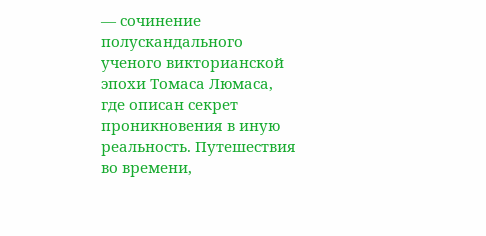— сочинение полускандального ученого викторианской эпохи Томаса Люмаса, где описан секрет проникновения в иную реальность. Путешествия во времени,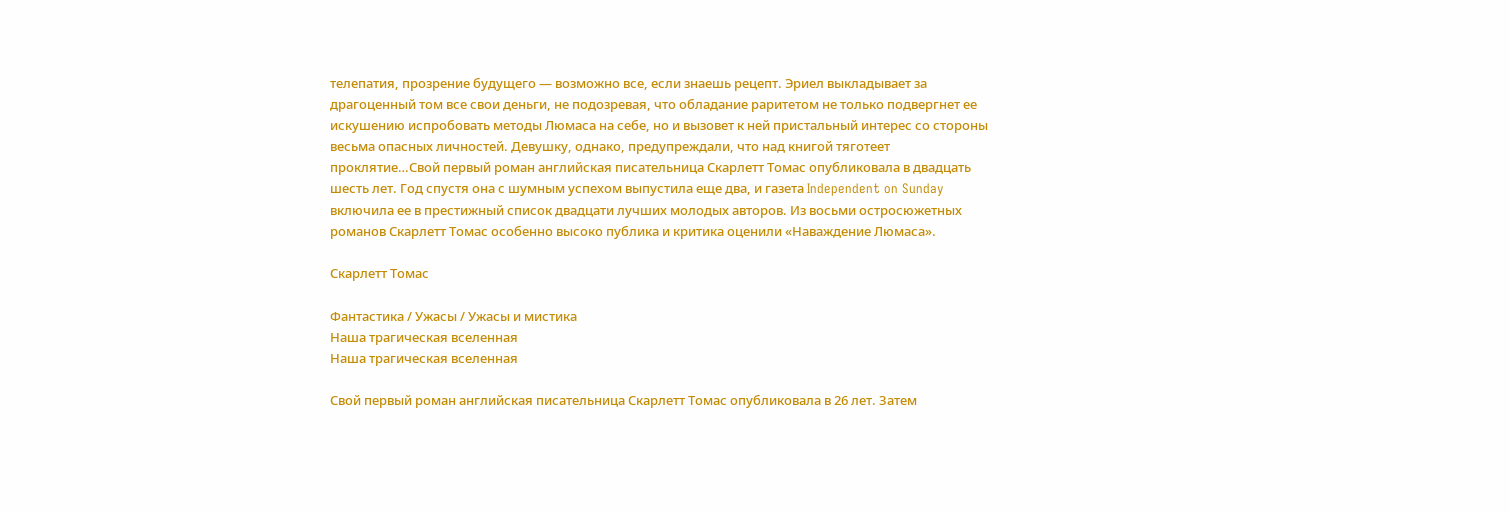телепатия, прозрение будущего — возможно все, если знаешь рецепт. Эриел выкладывает за драгоценный том все свои деньги, не подозревая, что обладание раритетом не только подвергнет ее искушению испробовать методы Люмаса на себе, но и вызовет к ней пристальный интерес со стороны весьма опасных личностей. Девушку, однако, предупреждали, что над книгой тяготеет проклятие…Свой первый роман английская писательница Скарлетт Томас опубликовала в двадцать шесть лет. Год спустя она с шумным успехом выпустила еще два, и газета Independent on Sunday включила ее в престижный список двадцати лучших молодых авторов. Из восьми остросюжетных романов Скарлетт Томас особенно высоко публика и критика оценили «Наваждение Люмаса».

Скарлетт Томас

Фантастика / Ужасы / Ужасы и мистика
Наша трагическая вселенная
Наша трагическая вселенная

Свой первый роман английская писательница Скарлетт Томас опубликовала в 26 лет. Затем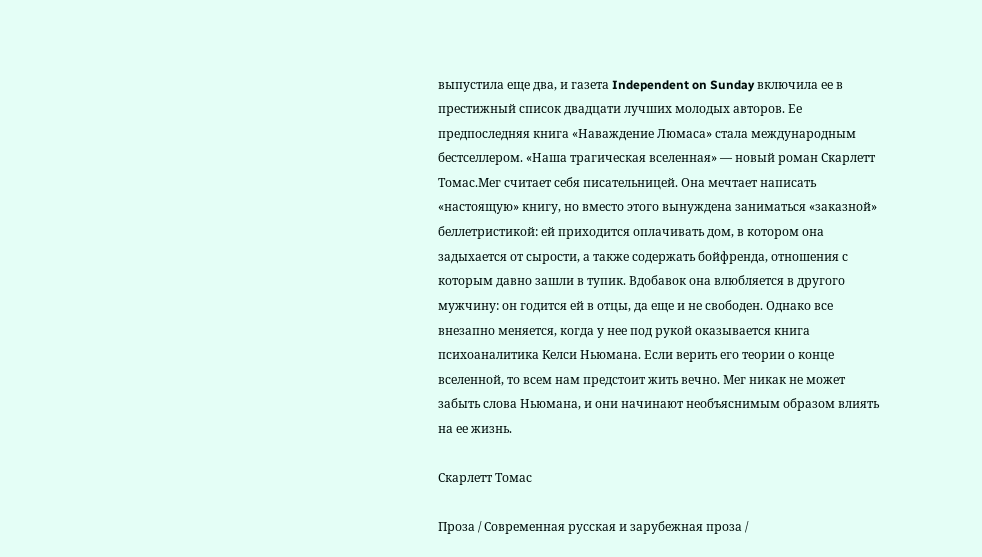выпустила еще два, и газета Independent on Sunday включила ее в престижный список двадцати лучших молодых авторов. Ее предпоследняя книга «Наваждение Люмаса» стала международным бестселлером. «Наша трагическая вселенная» — новый роман Скарлетт Томас.Мег считает себя писательницей. Она мечтает написать «настоящую» книгу, но вместо этого вынуждена заниматься «заказной» беллетристикой: ей приходится оплачивать дом, в котором она задыхается от сырости, а также содержать бойфренда, отношения с которым давно зашли в тупик. Вдобавок она влюбляется в другого мужчину: он годится ей в отцы, да еще и не свободен. Однако все внезапно меняется, когда у нее под рукой оказывается книга психоаналитика Келси Ньюмана. Если верить его теории о конце вселенной, то всем нам предстоит жить вечно. Мег никак не может забыть слова Ньюмана, и они начинают необъяснимым образом влиять на ее жизнь.

Скарлетт Томас

Проза / Современная русская и зарубежная проза /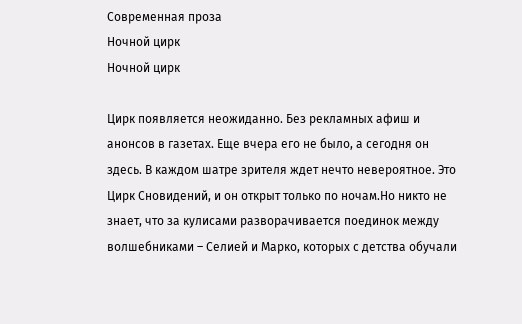Современная проза
Ночной цирк
Ночной цирк

Цирк появляется неожиданно. Без рекламных афиш и анонсов в газетах. Еще вчера его не было, а сегодня он здесь. В каждом шатре зрителя ждет нечто невероятное. Это Цирк Сновидений, и он открыт только по ночам.Но никто не знает, что за кулисами разворачивается поединок между волшебниками – Селией и Марко, которых с детства обучали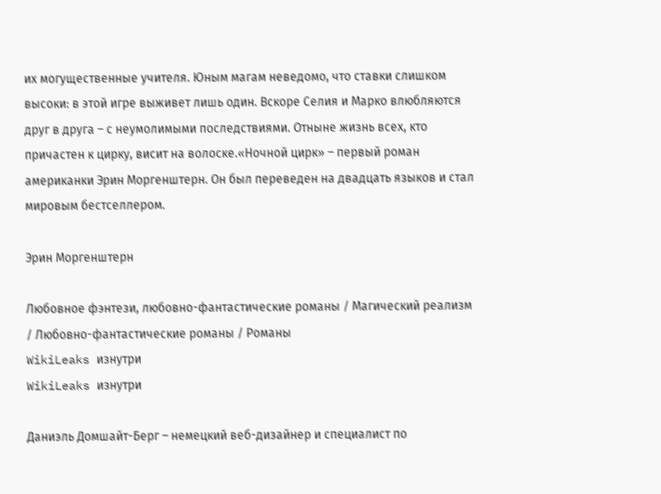их могущественные учителя. Юным магам неведомо, что ставки слишком высоки: в этой игре выживет лишь один. Вскоре Селия и Марко влюбляются друг в друга – с неумолимыми последствиями. Отныне жизнь всех, кто причастен к цирку, висит на волоске.«Ночной цирк» – первый роман американки Эрин Моргенштерн. Он был переведен на двадцать языков и стал мировым бестселлером.

Эрин Моргенштерн

Любовное фэнтези, любовно-фантастические романы / Магический реализм / Любовно-фантастические романы / Романы
WikiLeaks изнутри
WikiLeaks изнутри

Даниэль Домшайт-Берг – немецкий веб-дизайнер и специалист по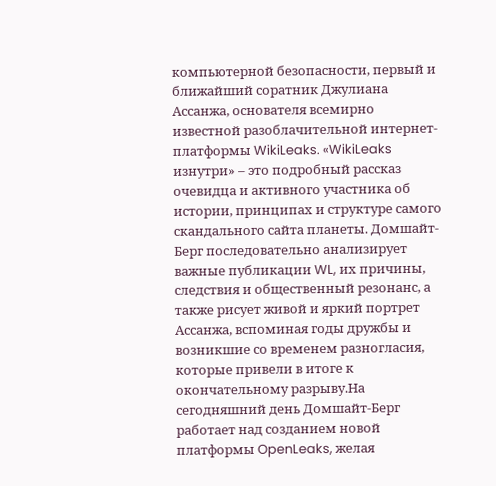компьютерной безопасности, первый и ближайший соратник Джулиана Ассанжа, основателя всемирно известной разоблачительной интернет-платформы WikiLeaks. «WikiLeaks изнутри» – это подробный рассказ очевидца и активного участника об истории, принципах и структуре самого скандального сайта планеты. Домшайт-Берг последовательно анализирует важные публикации WL, их причины, следствия и общественный резонанс, а также рисует живой и яркий портрет Ассанжа, вспоминая годы дружбы и возникшие со временем разногласия, которые привели в итоге к окончательному разрыву.На сегодняшний день Домшайт-Берг работает над созданием новой платформы OpenLeaks, желая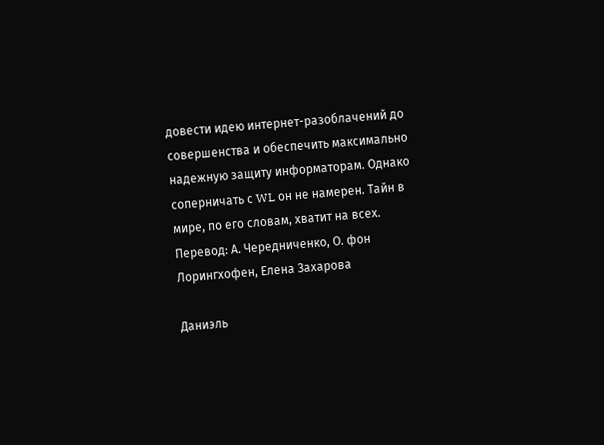довести идею интернет-разоблачений до совершенства и обеспечить максимально надежную защиту информаторам. Однако соперничать с WL он не намерен. Тайн в мире, по его словам, хватит на всех. Перевод: А. Чередниченко, О. фон Лорингхофен, Елена Захарова

Даниэль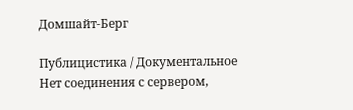Домшайт-Берг

Публицистика / Документальное
Нет соединения с сервером,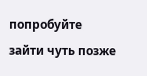попробуйте зайти чуть позже